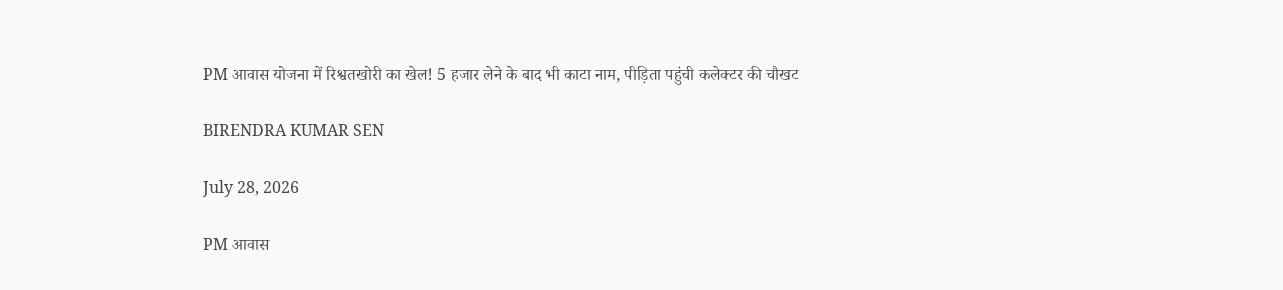PM आवास योजना में रिश्वतखोरी का खेल! 5 हजार लेने के बाद भी काटा नाम, पीड़िता पहुंची कलेक्टर की चौखट

BIRENDRA KUMAR SEN

July 28, 2026

PM आवास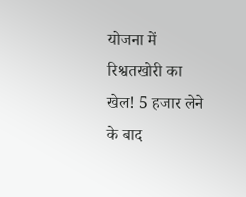योजना में रिश्वतखोरी का खेल! 5 हजार लेने के बाद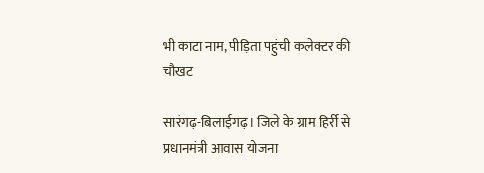भी काटा नाम, पीड़िता पहुंची कलेक्टर की चौखट

सारंगढ़-बिलाईगढ़। जिले के ग्राम हिर्री से प्रधानमंत्री आवास योजना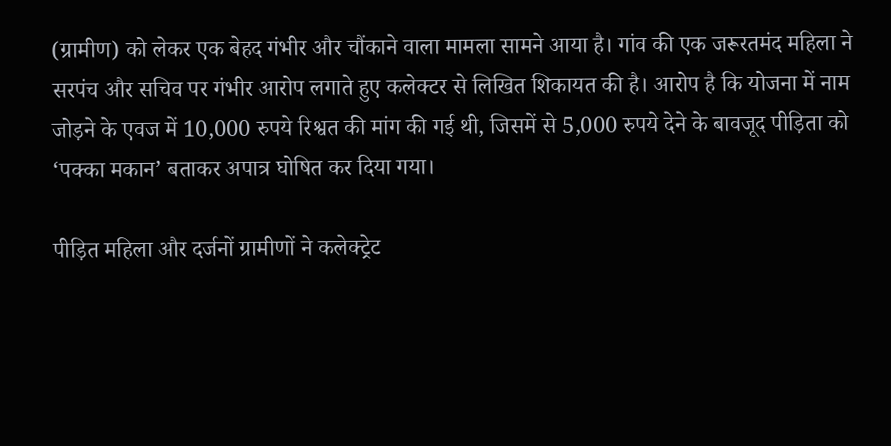(ग्रामीण) को लेकर एक बेहद गंभीर और चौंकाने वाला मामला सामने आया है। गांव की एक जरूरतमंद महिला ने सरपंच और सचिव पर गंभीर आरोप लगाते हुए कलेक्टर से लिखित शिकायत की है। आरोप है कि योजना में नाम जोड़ने के एवज में 10,000 रुपये रिश्वत की मांग की गई थी, जिसमें से 5,000 रुपये देने के बावजूद पीड़िता को ‘पक्का मकान’ बताकर अपात्र घोषित कर दिया गया।

पीड़ित महिला और दर्जनों ग्रामीणों ने कलेक्ट्रेट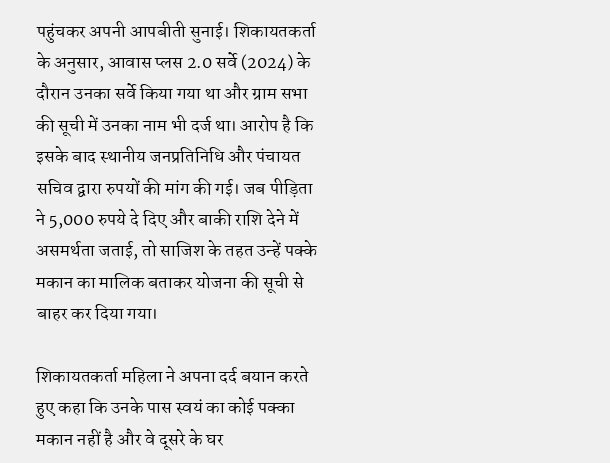पहुंचकर अपनी आपबीती सुनाई। शिकायतकर्ता के अनुसार, आवास प्लस 2.0 सर्वे (2024) के दौरान उनका सर्वे किया गया था और ग्राम सभा की सूची में उनका नाम भी दर्ज था। आरोप है कि इसके बाद स्थानीय जनप्रतिनिधि और पंचायत सचिव द्वारा रुपयों की मांग की गई। जब पीड़िता ने 5,000 रुपये दे दिए और बाकी राशि देने में असमर्थता जताई, तो साजिश के तहत उन्हें पक्के मकान का मालिक बताकर योजना की सूची से बाहर कर दिया गया।

शिकायतकर्ता महिला ने अपना दर्द बयान करते हुए कहा कि उनके पास स्वयं का कोई पक्का मकान नहीं है और वे दूसरे के घर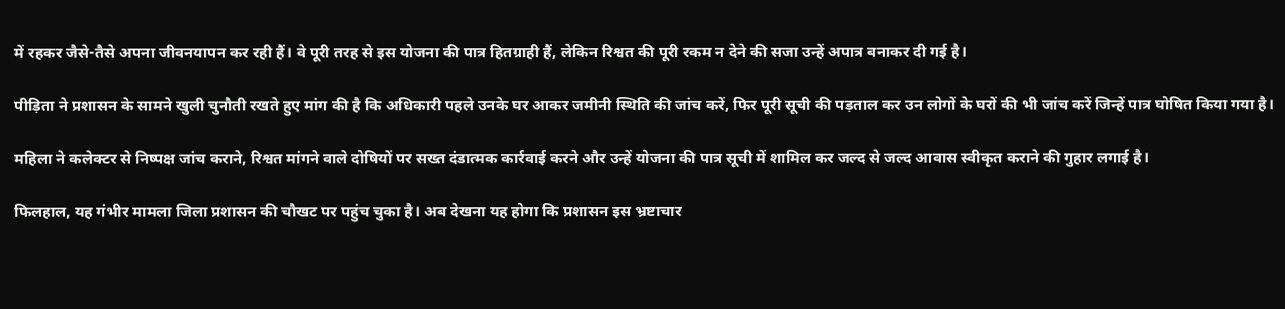में रहकर जैसे-तैसे अपना जीवनयापन कर रही हैं। वे पूरी तरह से इस योजना की पात्र हितग्राही हैं, लेकिन रिश्वत की पूरी रकम न देने की सजा उन्हें अपात्र बनाकर दी गई है।

पीड़िता ने प्रशासन के सामने खुली चुनौती रखते हुए मांग की है कि अधिकारी पहले उनके घर आकर जमीनी स्थिति की जांच करें, फिर पूरी सूची की पड़ताल कर उन लोगों के घरों की भी जांच करें जिन्हें पात्र घोषित किया गया है।

महिला ने कलेक्टर से निष्पक्ष जांच कराने, रिश्वत मांगने वाले दोषियों पर सख्त दंडात्मक कार्रवाई करने और उन्हें योजना की पात्र सूची में शामिल कर जल्द से जल्द आवास स्वीकृत कराने की गुहार लगाई है।

फिलहाल, यह गंभीर मामला जिला प्रशासन की चौखट पर पहुंच चुका है। अब देखना यह होगा कि प्रशासन इस भ्रष्टाचार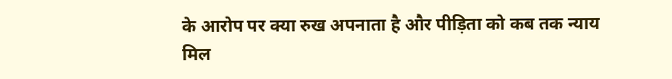के आरोप पर क्या रुख अपनाता है और पीड़िता को कब तक न्याय मिल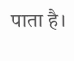पाता है।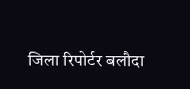जिला रिपोर्टर बलौदा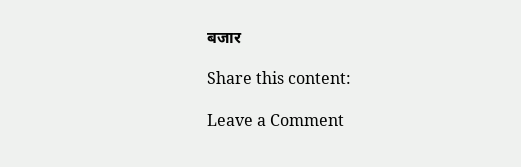बजार

Share this content:

Leave a Comment